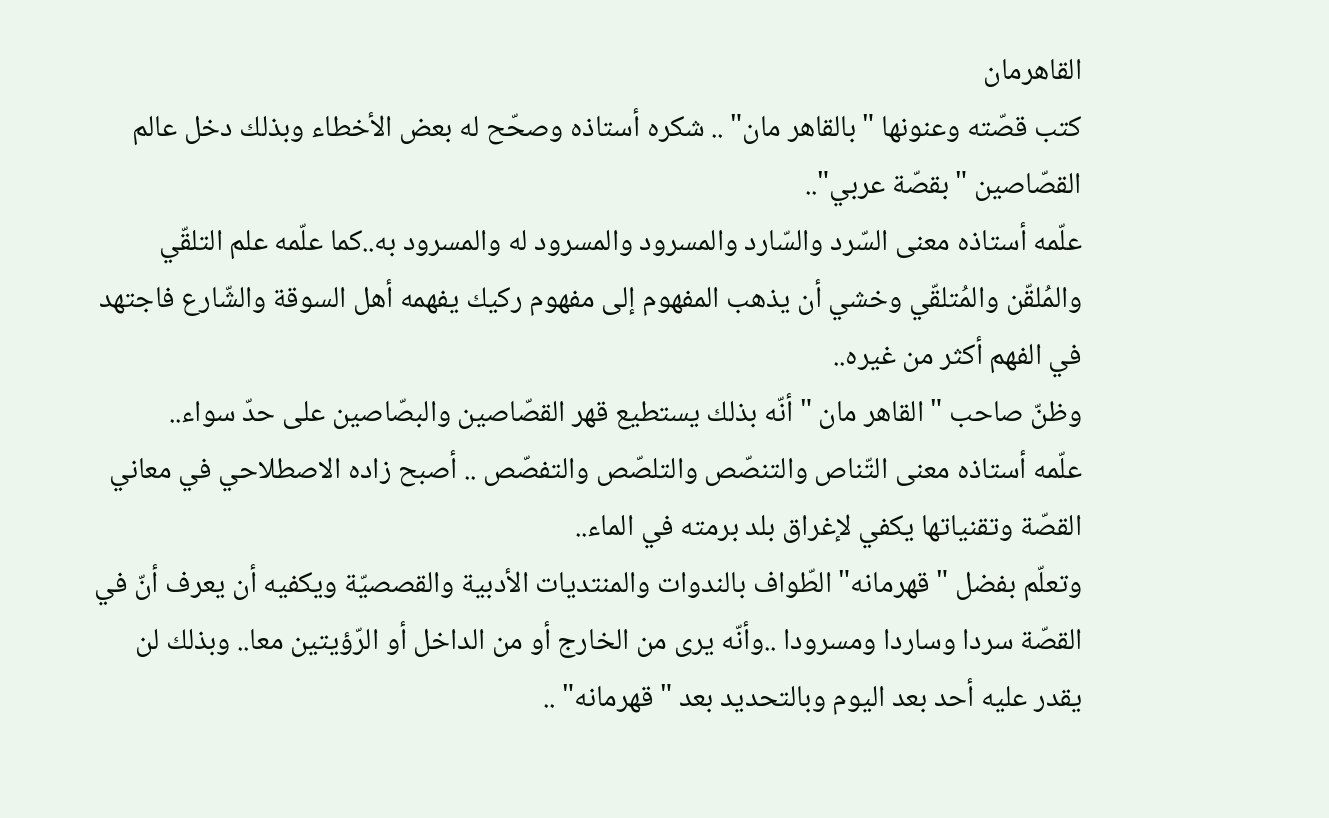القاهرمان
كتب قصّته وعنونها "بالقاهر مان" .. شكره أستاذه وصحّح له بعض الأخطاء وبذلك دخل عالم القصّاصين "بقصّة عربي"..
علّمه أستاذه معنى السّرد والسّارد والمسرود والمسرود له والمسرود به..كما علّمه علم التلقّي والمُلقّن والمُتلقّي وخشي أن يذهب المفهوم إلى مفهوم ركيك يفهمه أهل السوقة والشّارع فاجتهد في الفهم أكثر من غيره..
وظنّ صاحب " القاهر مان " أنّه بذلك يستطيع قهر القصّاصين والبصّاصين على حدّ سواء..
علّمه أستاذه معنى التّناص والتنصّص والتلصّص والتفصّص .. أصبح زاده الاصطلاحي في معاني القصّة وتقنياتها يكفي لإغراق بلد برمته في الماء..
وتعلّم بفضل " قهرمانه" الطّواف بالندوات والمنتديات الأدبية والقصصيّة ويكفيه أن يعرف أنّ في القصّة سردا وساردا ومسرودا ..وأنّه يرى من الخارج أو من الداخل أو الرّؤيتين معا.. وبذلك لن يقدر عليه أحد بعد اليوم وبالتحديد بعد " قهرمانه" ..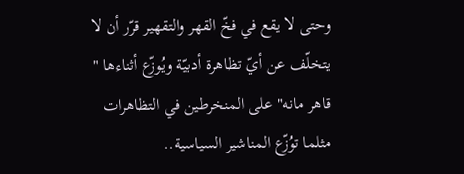وحتى لا يقع في فخّ القهر والتقهير قرّر أن لا يتخلّف عن أيّ تظاهرة أدبيّة ويُوزّع أثناءها " قاهر مانه" على المنخرطين في التظاهرات مثلما توُزّع المناشير السياسية..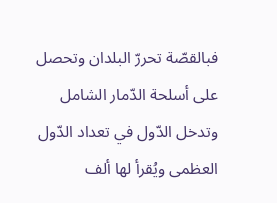فبالقصّة تحررّ البلدان وتحصل على أسلحة الدّمار الشامل وتدخل الدّول في تعداد الدّول العظمى ويُقرأ لها ألف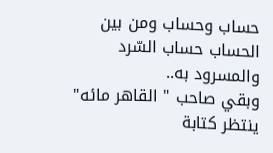حساب وحساب ومن بين الحساب حساب السّرد والمسرود به..
وبقي صاحب " القاهر مائه" ينتظر كتابة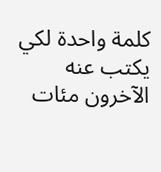كلمة واحدة لكي يكتب عنه الآخرون مئات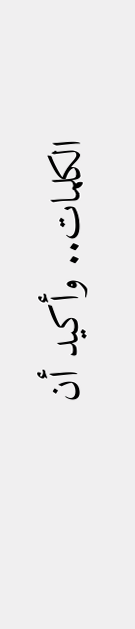الكلمات.. وأكيد أن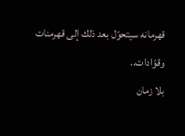قهرمانه سيتحوّل بعد ذلك إلى قهرمنات وقوّادات..
بلا زمان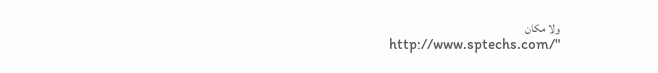ولا مكان
http://www.sptechs.com/"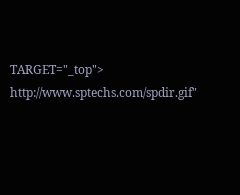TARGET="_top">
http://www.sptechs.com/spdir.gif"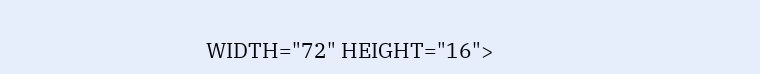WIDTH="72" HEIGHT="16">